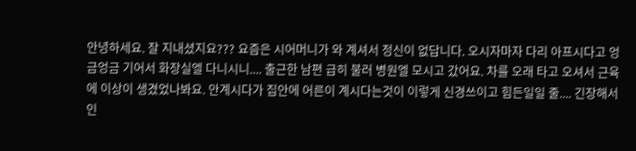안녕하세요. 잘 지내셨지요??? 요즘은 시어머니가 와 계셔서 정신이 없답니다. 오시자마자 다리 아프시다고 엉금엉금 기어서 화장실엘 다니시니.... 출근한 남편 급히 불러 병원엘 모시고 갔어요. 차를 오래 타고 오셔서 근육에 이상이 생겼었나봐요. 안계시다가 집안에 어른이 계시다는것이 이렇게 신경쓰이고 힘든일일 줄.... 긴장해서인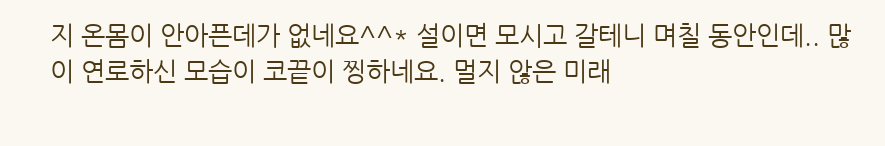지 온몸이 안아픈데가 없네요^^* 설이면 모시고 갈테니 며칠 동안인데.. 많이 연로하신 모습이 코끝이 찡하네요. 멀지 않은 미래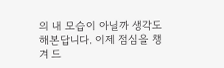의 내 모습이 아닐까 생각도 해본답니다. 이제 점심을 챙겨 드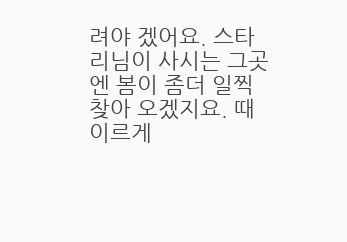려야 겠어요. 스타리님이 사시는 그곳엔 봄이 좀더 일찍 찾아 오겠지요. 때 이르게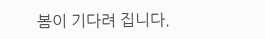봄이 기다려 집니다.